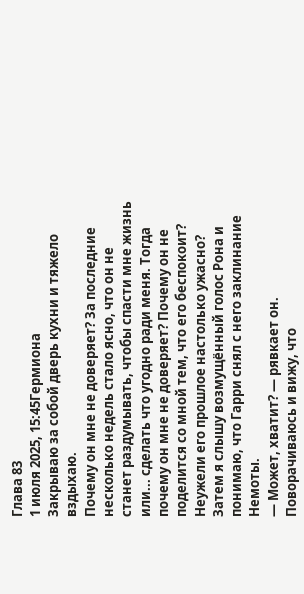Глава 83
1 июля 2025, 15:45Гермиона
Закрываю за собой дверь кухни и тяжело вздыхаю.
Почему он мне не доверяет? За последние несколько недель стало ясно, что он не станет раздумывать, чтобы спасти мне жизнь или... сделать что угодно ради меня. Тогда почему он мне не доверяет? Почему он не поделится со мной тем, что его беспокоит? Неужели его прошлое настолько ужасно?
Затем я слышу возмущённый голос Рона и понимаю, что Гарри снял с него заклинание Немоты.
— Может, хватит? — рявкает он.
Поворачиваюсь и вижу, что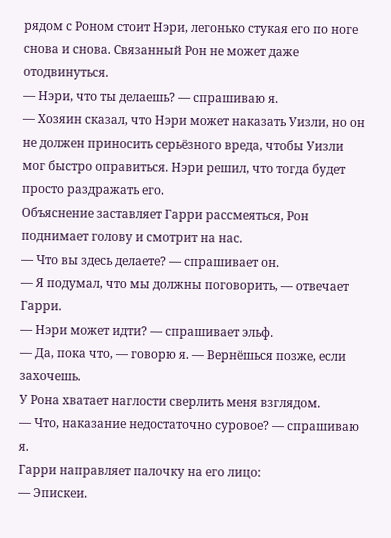рядом с Роном стоит Нэри, легонько стукая его по ноге снова и снова. Связанный Рон не может даже отодвинуться.
— Нэри, что ты делаешь? — спрашиваю я.
— Хозяин сказал, что Нэри может наказать Уизли, но он не должен приносить серьёзного вреда, чтобы Уизли мог быстро оправиться. Нэри решил, что тогда будет просто раздражать его.
Объяснение заставляет Гарри рассмеяться, Рон поднимает голову и смотрит на нас.
— Что вы здесь делаете? — спрашивает он.
— Я подумал, что мы должны поговорить, — отвечает Гарри.
— Нэри может идти? — спрашивает эльф.
— Да, пока что, — говорю я. — Вернёшься позже, если захочешь.
У Рона хватает наглости сверлить меня взглядом.
— Что, наказание недостаточно суровое? — спрашиваю я.
Гарри направляет палочку на его лицо:
— Эпискеи.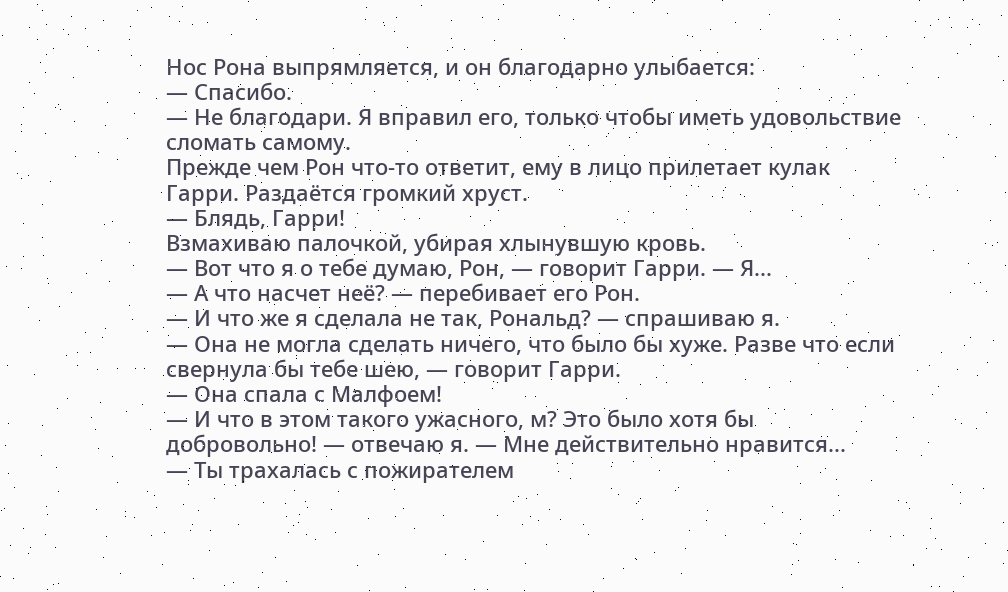Нос Рона выпрямляется, и он благодарно улыбается:
— Спасибо.
— Не благодари. Я вправил его, только чтобы иметь удовольствие сломать самому.
Прежде чем Рон что-то ответит, ему в лицо прилетает кулак Гарри. Раздаётся громкий хруст.
— Блядь, Гарри!
Взмахиваю палочкой, убирая хлынувшую кровь.
— Вот что я о тебе думаю, Рон, — говорит Гарри. — Я...
— А что насчет неё? — перебивает его Рон.
— И что же я сделала не так, Рональд? — спрашиваю я.
— Она не могла сделать ничего, что было бы хуже. Разве что если свернула бы тебе шею, — говорит Гарри.
— Она спала с Малфоем!
— И что в этом такого ужасного, м? Это было хотя бы добровольно! — отвечаю я. — Мне действительно нравится...
— Ты трахалась с пожирателем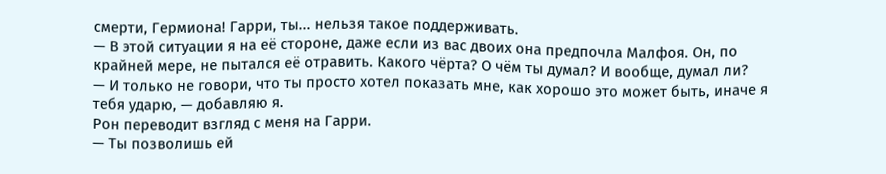смерти, Гермиона! Гарри, ты... нельзя такое поддерживать.
— В этой ситуации я на её стороне, даже если из вас двоих она предпочла Малфоя. Он, по крайней мере, не пытался её отравить. Какого чёрта? О чём ты думал? И вообще, думал ли?
— И только не говори, что ты просто хотел показать мне, как хорошо это может быть, иначе я тебя ударю, — добавляю я.
Рон переводит взгляд с меня на Гарри.
— Ты позволишь ей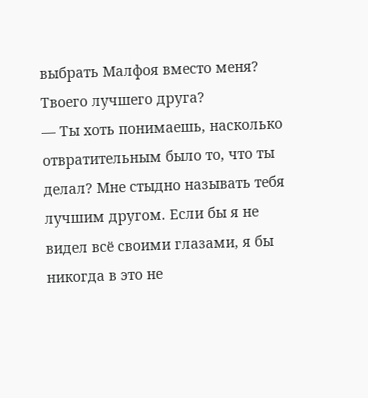выбрать Малфоя вместо меня? Твоего лучшего друга?
— Ты хоть понимаешь, насколько отвратительным было то, что ты делал? Мне стыдно называть тебя лучшим другом. Если бы я не видел всё своими глазами, я бы никогда в это не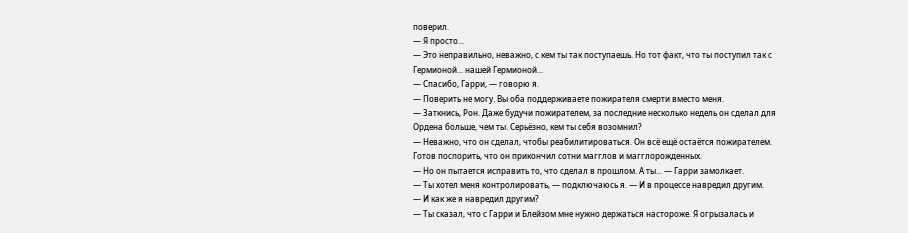поверил.
— Я просто...
— Это неправильно, неважно, с кем ты так поступаешь. Но тот факт, что ты поступил так с Гермионой... нашей Гермионой...
— Спасибо, Гарри, — говорю я.
— Поверить не могу. Вы оба поддерживаете пожирателя смерти вместо меня.
— Заткнись, Рон. Даже будучи пожирателем, за последние несколько недель он сделал для Ордена больше, чем ты. Серьёзно, кем ты себя возомнил?
— Неважно, что он сделал, чтобы реабилитироваться. Он всё ещё остаётся пожирателем. Готов поспорить, что он прикончил сотни магглов и магглорожденных.
— Но он пытается исправить то, что сделал в прошлом. А ты... — Гарри замолкает.
— Ты хотел меня контролировать, — подключаюсь я. — И в процессе навредил другим.
— И как же я навредил другим?
— Ты сказал, что с Гарри и Блейзом мне нужно держаться настороже. Я огрызалась и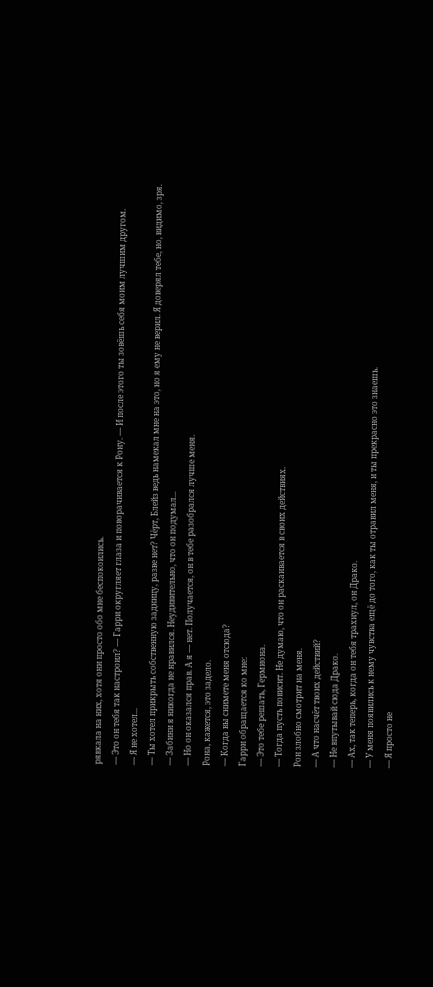рявкала на них, хотя они просто обо мне беспокоились.
— Это он тебя так настроил? — Гарри округляет глаза и поворачивается к Рону. — И после этого ты зовёшь себя моим лучшим другом.
— Я не хотел...
— Ты хотел прикрыть собственную задницу, разве нет? Чёрт, Блейз ведь намекал мне на это, но я ему не верил. Я доверял тебе, но, видимо, зря.
— Забини я никогда не нравился. Неудивительно, что он подумал...
— Но он оказался прав. А я — нет. Получается, он в тебе разобрался лучше меня.
Рона, кажется, это задело.
— Когда вы снимете меня отсюда?
Гарри обращается ко мне:
— Это тебе решать, Гермиона.
— Тогда пусть повисит. Не думаю, что он раскаивается в своих действиях.
Рон злобно смотрит на меня.
— А что насчёт твоих действий?
— Не впутывай сюда Драко.
— Ах, так теперь, когда он тебя трахнул, он Драко.
— У меня появились к нему чувства ещё до того, как ты отравил меня, и ты прекрасно это знаешь.
— Я просто не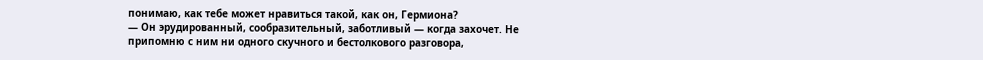понимаю, как тебе может нравиться такой, как он, Гермиона?
— Он эрудированный, сообразительный, заботливый — когда захочет. Не припомню с ним ни одного скучного и бестолкового разговора,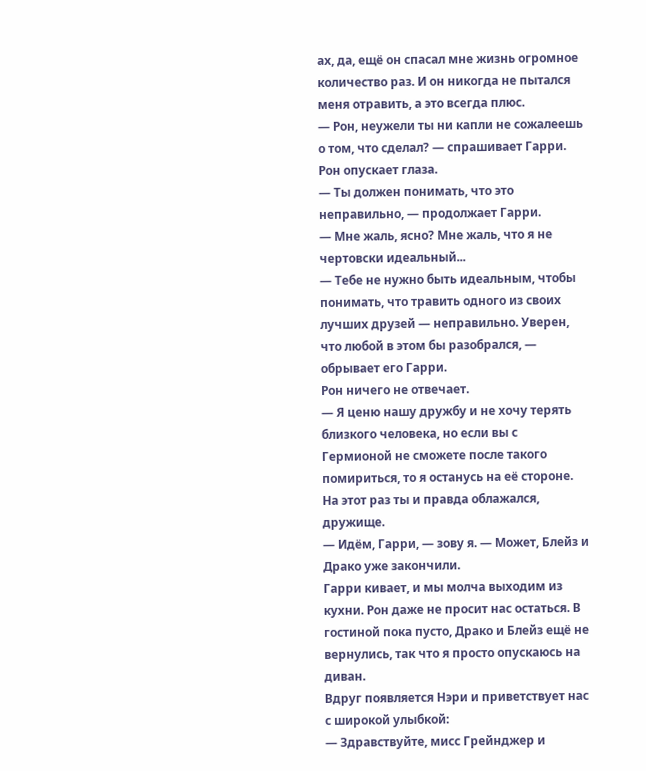ах, да, ещё он спасал мне жизнь огромное количество раз. И он никогда не пытался меня отравить, а это всегда плюс.
— Рон, неужели ты ни капли не сожалеешь о том, что сделал? — спрашивает Гарри.
Рон опускает глаза.
— Ты должен понимать, что это неправильно, — продолжает Гарри.
— Мне жаль, ясно? Мне жаль, что я не чертовски идеальный...
— Тебе не нужно быть идеальным, чтобы понимать, что травить одного из своих лучших друзей — неправильно. Уверен, что любой в этом бы разобрался, — обрывает его Гарри.
Рон ничего не отвечает.
— Я ценю нашу дружбу и не хочу терять близкого человека, но если вы с Гермионой не сможете после такого помириться, то я останусь на её стороне. На этот раз ты и правда облажался, дружище.
— Идём, Гарри, — зову я. — Может, Блейз и Драко уже закончили.
Гарри кивает, и мы молча выходим из кухни. Рон даже не просит нас остаться. В гостиной пока пусто, Драко и Блейз ещё не вернулись, так что я просто опускаюсь на диван.
Вдруг появляется Нэри и приветствует нас с широкой улыбкой:
— Здравствуйте, мисс Грейнджер и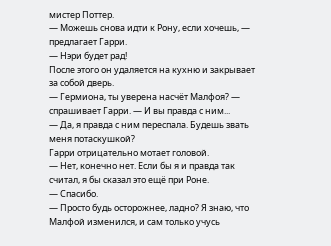мистер Поттер.
— Можешь снова идти к Рону, если хочешь, — предлагает Гарри.
— Нэри будет рад!
После этого он удаляется на кухню и закрывает за собой дверь.
— Гермиона, ты уверена насчёт Малфоя? — спрашивает Гарри. — И вы правда с ним...
— Да, я правда с ним переспала. Будешь звать меня потаскушкой?
Гарри отрицательно мотает головой.
— Нет, конечно нет. Если бы я и правда так считал, я бы сказал это ещё при Роне.
— Спасибо.
— Просто будь осторожнее, ладно? Я знаю, что Малфой изменился, и сам только учусь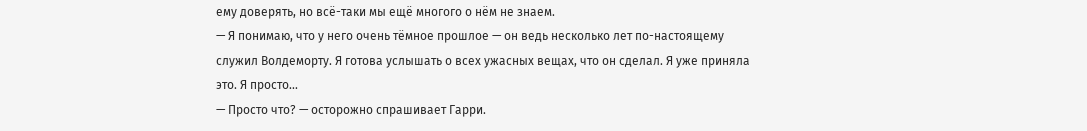ему доверять, но всё-таки мы ещё многого о нём не знаем.
— Я понимаю, что у него очень тёмное прошлое — он ведь несколько лет по-настоящему служил Волдеморту. Я готова услышать о всех ужасных вещах, что он сделал. Я уже приняла это. Я просто...
— Просто что? — осторожно спрашивает Гарри.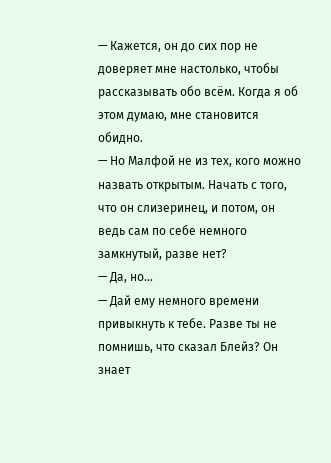— Кажется, он до сих пор не доверяет мне настолько, чтобы рассказывать обо всём. Когда я об этом думаю, мне становится обидно.
— Но Малфой не из тех, кого можно назвать открытым. Начать с того, что он слизеринец, и потом, он ведь сам по себе немного замкнутый, разве нет?
— Да, но...
— Дай ему немного времени привыкнуть к тебе. Разве ты не помнишь, что сказал Блейз? Он знает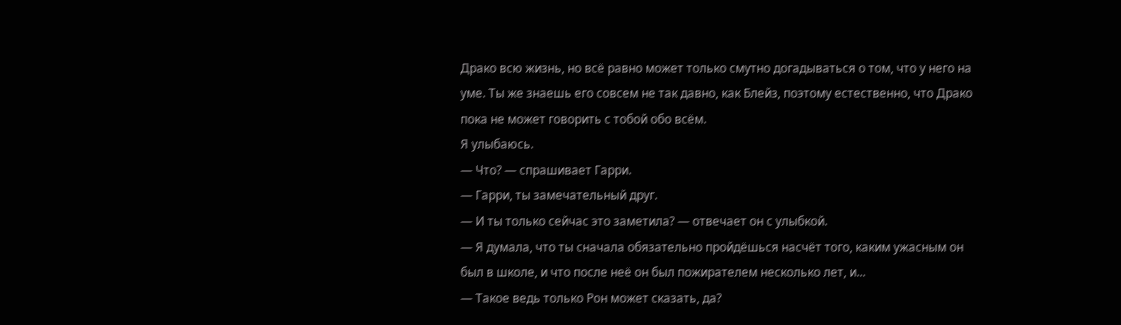Драко всю жизнь, но всё равно может только смутно догадываться о том, что у него на уме. Ты же знаешь его совсем не так давно, как Блейз, поэтому естественно, что Драко пока не может говорить с тобой обо всём.
Я улыбаюсь.
— Что? — спрашивает Гарри.
— Гарри, ты замечательный друг.
— И ты только сейчас это заметила? — отвечает он с улыбкой.
— Я думала, что ты сначала обязательно пройдёшься насчёт того, каким ужасным он был в школе, и что после неё он был пожирателем несколько лет, и...
— Такое ведь только Рон может сказать, да?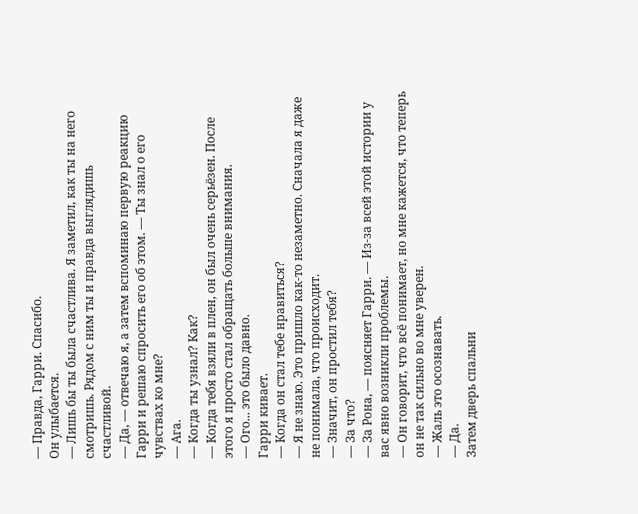— Правда, Гарри. Спасибо.
Он улыбается.
— Лишь бы ты была счастлива. Я заметил, как ты на него смотришь. Рядом с ним ты и правда выглядишь счастливой.
— Да, — отвечаю я, а затем вспоминаю первую реакцию Гарри и решаю спросить его об этом. — Ты знал о его чувствах ко мне?
— Ага.
— Когда ты узнал? Как?
— Когда тебя взяли в плен, он был очень серьёзен. После этого я просто стал обращать больше внимания.
— Ого... это было давно.
Гарри кивает.
— Когда он стал тебе нравиться?
— Я не знаю. Это пришло как-то незаметно. Сначала я даже не понимала, что происходит.
— Значит, он простил тебя?
— За что?
— За Рона, — поясняет Гарри. — Из-за всей этой истории у вас явно возникли проблемы.
— Он говорит, что всё понимает, но мне кажется, что теперь он не так сильно во мне уверен.
— Жаль это осознавать.
— Да.
Затем дверь спальни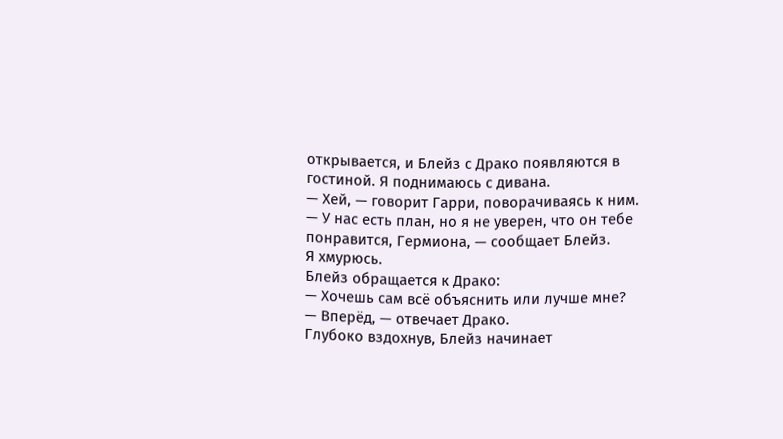открывается, и Блейз с Драко появляются в гостиной. Я поднимаюсь с дивана.
— Хей, — говорит Гарри, поворачиваясь к ним.
— У нас есть план, но я не уверен, что он тебе понравится, Гермиона, — сообщает Блейз.
Я хмурюсь.
Блейз обращается к Драко:
— Хочешь сам всё объяснить или лучше мне?
— Вперёд, — отвечает Драко.
Глубоко вздохнув, Блейз начинает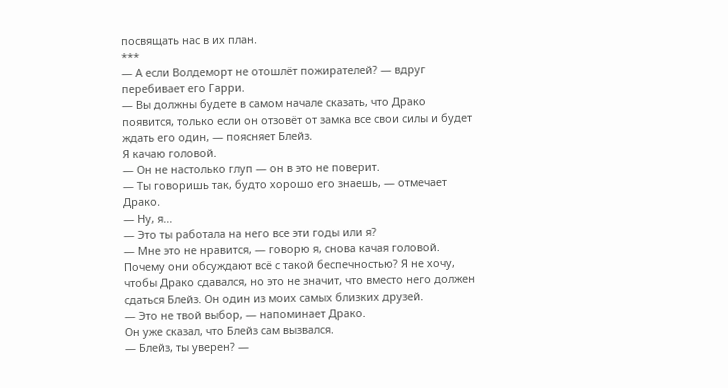посвящать нас в их план.
***
— А если Волдеморт не отошлёт пожирателей? — вдруг перебивает его Гарри.
— Вы должны будете в самом начале сказать, что Драко появится, только если он отзовёт от замка все свои силы и будет ждать его один, — поясняет Блейз.
Я качаю головой.
— Он не настолько глуп — он в это не поверит.
— Ты говоришь так, будто хорошо его знаешь, — отмечает Драко.
— Ну, я...
— Это ты работала на него все эти годы или я?
— Мне это не нравится, — говорю я, снова качая головой.
Почему они обсуждают всё с такой беспечностью? Я не хочу, чтобы Драко сдавался, но это не значит, что вместо него должен сдаться Блейз. Он один из моих самых близких друзей.
— Это не твой выбор, — напоминает Драко.
Он уже сказал, что Блейз сам вызвался.
— Блейз, ты уверен? —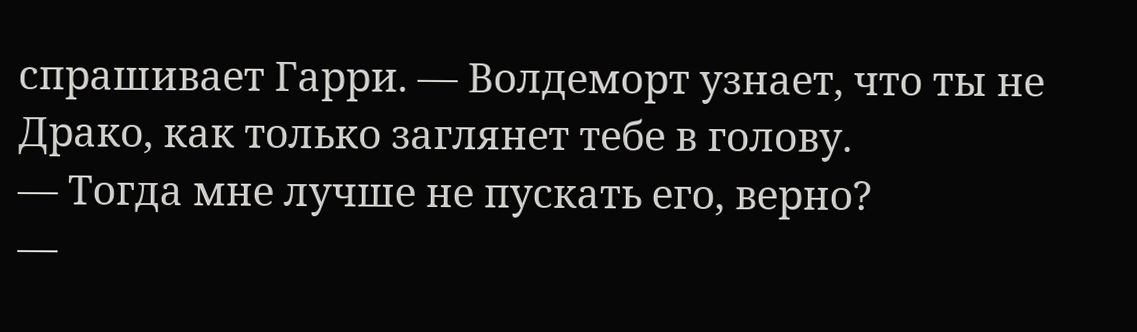спрашивает Гарри. — Волдеморт узнает, что ты не Драко, как только заглянет тебе в голову.
— Тогда мне лучше не пускать его, верно?
—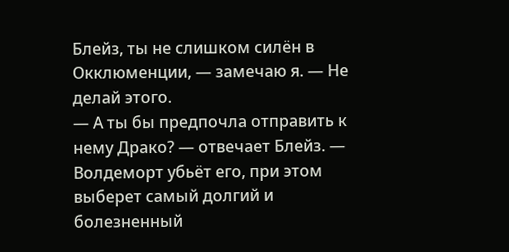Блейз, ты не слишком силён в Окклюменции, — замечаю я. — Не делай этого.
— А ты бы предпочла отправить к нему Драко? — отвечает Блейз. — Волдеморт убьёт его, при этом выберет самый долгий и болезненный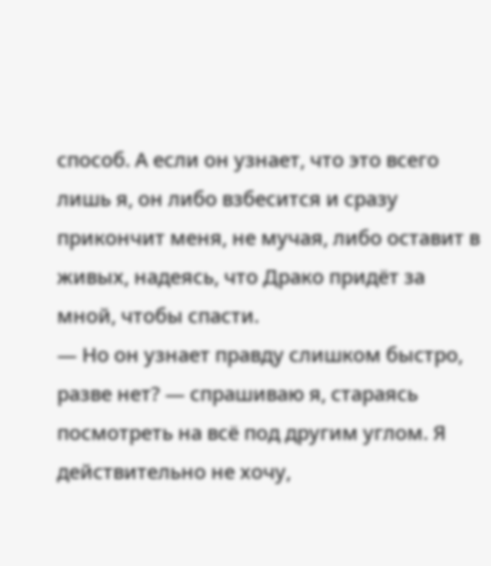способ. А если он узнает, что это всего лишь я, он либо взбесится и сразу прикончит меня, не мучая, либо оставит в живых, надеясь, что Драко придёт за мной, чтобы спасти.
— Но он узнает правду слишком быстро, разве нет? — спрашиваю я, стараясь посмотреть на всё под другим углом. Я действительно не хочу,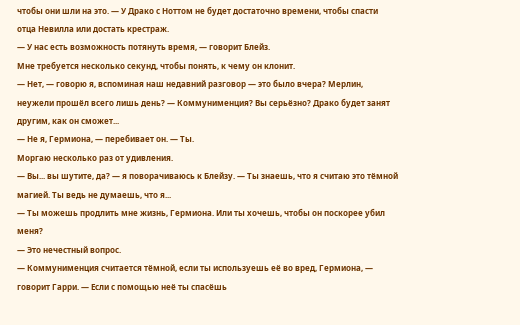чтобы они шли на это. — У Драко с Ноттом не будет достаточно времени, чтобы спасти отца Невилла или достать крестраж.
— У нас есть возможность потянуть время, — говорит Блейз.
Мне требуется несколько секунд, чтобы понять, к чему он клонит.
— Нет, — говорю я, вспоминая наш недавний разговор — это было вчера? Мерлин, неужели прошёл всего лишь день? — Коммунименция? Вы серьёзно? Драко будет занят другим, как он сможет...
— Не я, Гермиона, — перебивает он. — Ты.
Моргаю несколько раз от удивления.
— Вы... вы шутите, да? — я поворачиваюсь к Блейзу. — Ты знаешь, что я считаю это тёмной магией. Ты ведь не думаешь, что я...
— Ты можешь продлить мне жизнь, Гермиона. Или ты хочешь, чтобы он поскорее убил меня?
— Это нечестный вопрос.
— Коммунименция считается тёмной, если ты используешь её во вред, Гермиона, — говорит Гарри. — Если с помощью неё ты спасёшь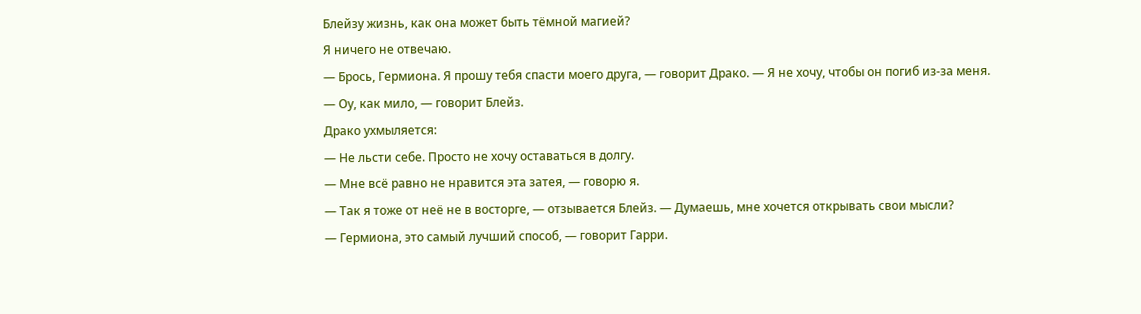Блейзу жизнь, как она может быть тёмной магией?
Я ничего не отвечаю.
— Брось, Гермиона. Я прошу тебя спасти моего друга, — говорит Драко. — Я не хочу, чтобы он погиб из-за меня.
— Оу, как мило, — говорит Блейз.
Драко ухмыляется:
— Не льсти себе. Просто не хочу оставаться в долгу.
— Мне всё равно не нравится эта затея, — говорю я.
— Так я тоже от неё не в восторге, — отзывается Блейз. — Думаешь, мне хочется открывать свои мысли?
— Гермиона, это самый лучший способ, — говорит Гарри.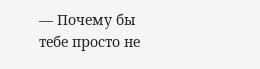— Почему бы тебе просто не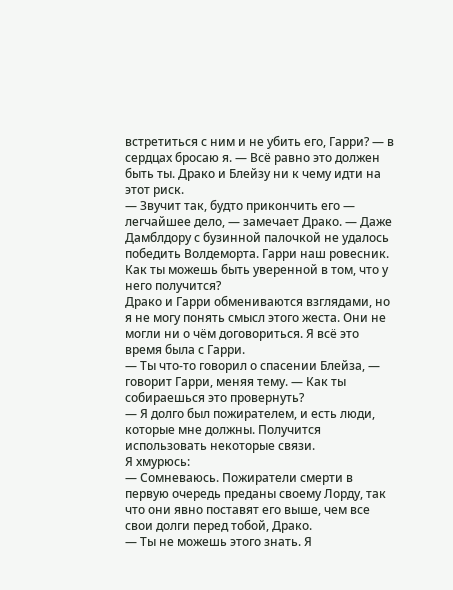встретиться с ним и не убить его, Гарри? — в сердцах бросаю я. — Всё равно это должен быть ты. Драко и Блейзу ни к чему идти на этот риск.
— Звучит так, будто прикончить его — легчайшее дело, — замечает Драко. — Даже Дамблдору с бузинной палочкой не удалось победить Волдеморта. Гарри наш ровесник. Как ты можешь быть уверенной в том, что у него получится?
Драко и Гарри обмениваются взглядами, но я не могу понять смысл этого жеста. Они не могли ни о чём договориться. Я всё это время была с Гарри.
— Ты что-то говорил о спасении Блейза, — говорит Гарри, меняя тему. — Как ты собираешься это провернуть?
— Я долго был пожирателем, и есть люди, которые мне должны. Получится использовать некоторые связи.
Я хмурюсь:
— Сомневаюсь. Пожиратели смерти в первую очередь преданы своему Лорду, так что они явно поставят его выше, чем все свои долги перед тобой, Драко.
— Ты не можешь этого знать. Я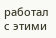работал с этими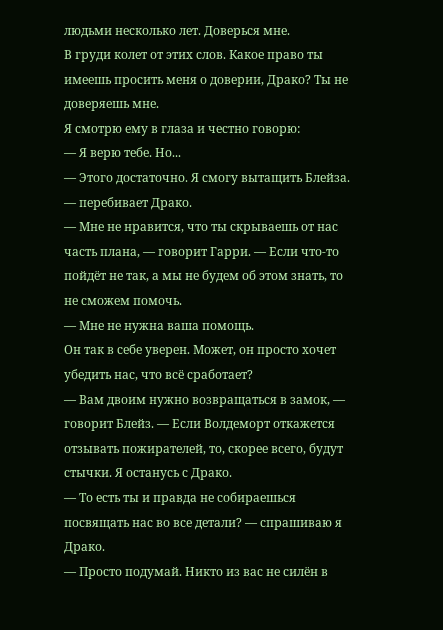людьми несколько лет. Доверься мне.
В груди колет от этих слов. Какое право ты имеешь просить меня о доверии, Драко? Ты не доверяешь мне.
Я смотрю ему в глаза и честно говорю:
— Я верю тебе. Но...
— Этого достаточно. Я смогу вытащить Блейза. — перебивает Драко.
— Мне не нравится, что ты скрываешь от нас часть плана, — говорит Гарри. — Если что-то пойдёт не так, а мы не будем об этом знать, то не сможем помочь.
— Мне не нужна ваша помощь.
Он так в себе уверен. Может, он просто хочет убедить нас, что всё сработает?
— Вам двоим нужно возвращаться в замок, — говорит Блейз. — Если Волдеморт откажется отзывать пожирателей, то, скорее всего, будут стычки. Я останусь с Драко.
— То есть ты и правда не собираешься посвящать нас во все детали? — спрашиваю я Драко.
— Просто подумай. Никто из вас не силён в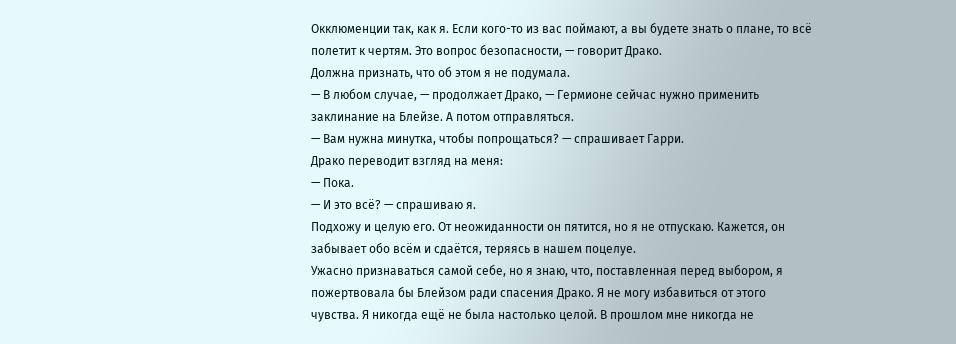Окклюменции так, как я. Если кого-то из вас поймают, а вы будете знать о плане, то всё полетит к чертям. Это вопрос безопасности, — говорит Драко.
Должна признать, что об этом я не подумала.
— В любом случае, — продолжает Драко, — Гермионе сейчас нужно применить заклинание на Блейзе. А потом отправляться.
— Вам нужна минутка, чтобы попрощаться? — спрашивает Гарри.
Драко переводит взгляд на меня:
— Пока.
— И это всё? — спрашиваю я.
Подхожу и целую его. От неожиданности он пятится, но я не отпускаю. Кажется, он забывает обо всём и сдаётся, теряясь в нашем поцелуе.
Ужасно признаваться самой себе, но я знаю, что, поставленная перед выбором, я пожертвовала бы Блейзом ради спасения Драко. Я не могу избавиться от этого чувства. Я никогда ещё не была настолько целой. В прошлом мне никогда не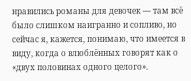нравились романы для девочек — там всё было слишком наигранно и сопливо, но сейчас я, кажется, понимаю, что имеется в виду, когда о влюблённых говорят как о «двух половинах одного целого».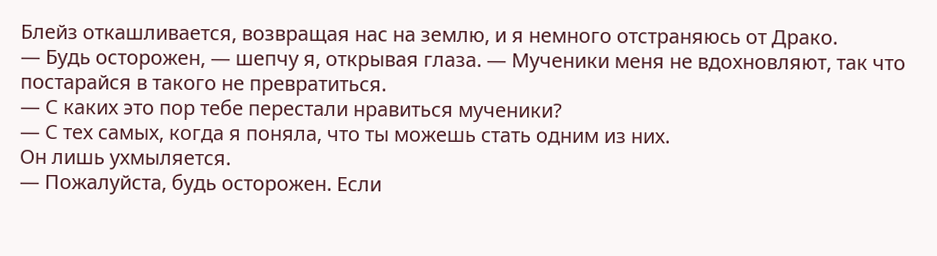Блейз откашливается, возвращая нас на землю, и я немного отстраняюсь от Драко.
— Будь осторожен, — шепчу я, открывая глаза. — Мученики меня не вдохновляют, так что постарайся в такого не превратиться.
— С каких это пор тебе перестали нравиться мученики?
— С тех самых, когда я поняла, что ты можешь стать одним из них.
Он лишь ухмыляется.
— Пожалуйста, будь осторожен. Если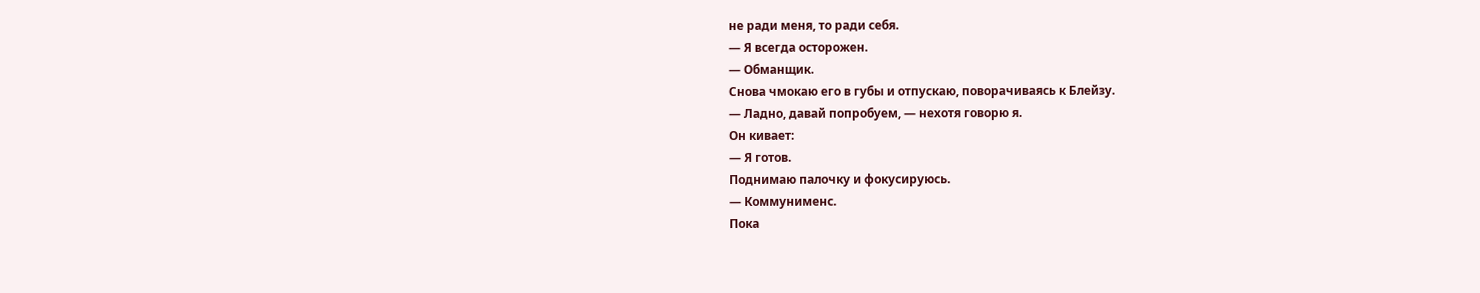не ради меня, то ради себя.
— Я всегда осторожен.
— Обманщик.
Снова чмокаю его в губы и отпускаю, поворачиваясь к Блейзу.
— Ладно, давай попробуем, — нехотя говорю я.
Он кивает:
— Я готов.
Поднимаю палочку и фокусируюсь.
— Коммунименс.
Пока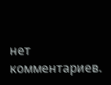нет комментариев.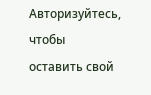Авторизуйтесь, чтобы оставить свой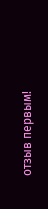отзыв первым!